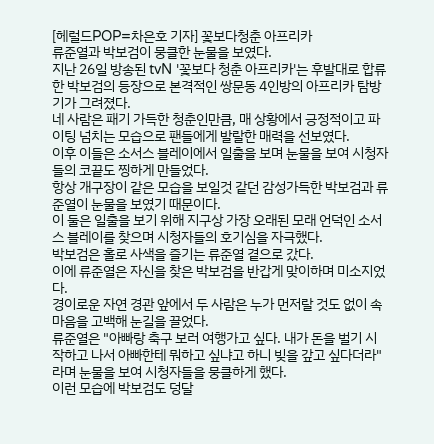[헤럴드POP=차은호 기자] 꽃보다청춘 아프리카
류준열과 박보검이 뭉클한 눈물을 보였다.
지난 26일 방송된 tvN '꽃보다 청춘 아프리카'는 후발대로 합류한 박보검의 등장으로 본격적인 쌍문동 4인방의 아프리카 탐방기가 그려졌다.
네 사람은 패기 가득한 청춘인만큼, 매 상황에서 긍정적이고 파이팅 넘치는 모습으로 팬들에게 발랄한 매력을 선보였다.
이후 이들은 소서스 블레이에서 일출을 보며 눈물을 보여 시청자들의 코끝도 찡하게 만들었다.
항상 개구장이 같은 모습을 보일것 같던 감성가득한 박보검과 류준열이 눈물을 보였기 때문이다.
이 둘은 일출을 보기 위해 지구상 가장 오래된 모래 언덕인 소서스 블레이를 찾으며 시청자들의 호기심을 자극했다.
박보검은 홀로 사색을 즐기는 류준열 곁으로 갔다.
이에 류준열은 자신을 찾은 박보검을 반갑게 맞이하며 미소지었다.
경이로운 자연 경관 앞에서 두 사람은 누가 먼저랄 것도 없이 속마음을 고백해 눈길을 끌었다.
류준열은 "아빠랑 축구 보러 여행가고 싶다. 내가 돈을 벌기 시작하고 나서 아빠한테 뭐하고 싶냐고 하니 빚을 갚고 싶다더라"라며 눈물을 보여 시청자들을 뭉클하게 했다.
이런 모습에 박보검도 덩달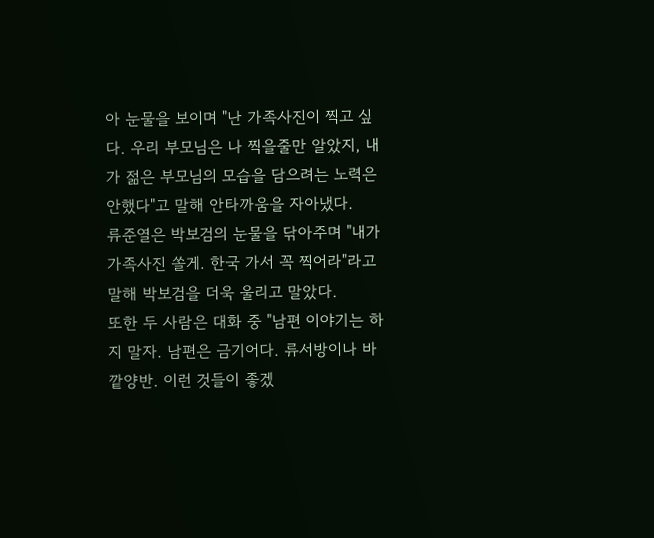아 눈물을 보이며 "난 가족사진이 찍고 싶다. 우리 부모님은 나 찍을줄만 알았지, 내가 젊은 부모님의 모습을 담으려는 노력은 안했다"고 말해 안타까움을 자아냈다.
류준열은 박보검의 눈물을 닦아주며 "내가 가족사진 쏠게. 한국 가서 꼭 찍어라"라고 말해 박보검을 더욱 울리고 말았다.
또한 두 사람은 대화 중 "남편 이야기는 하지 말자. 남편은 금기어다. 류서방이나 바깥양반. 이런 것들이 좋겠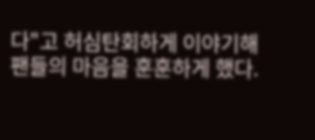다"고 허심탄회하게 이야기해 팬들의 마음을 훈훈하게 했다.